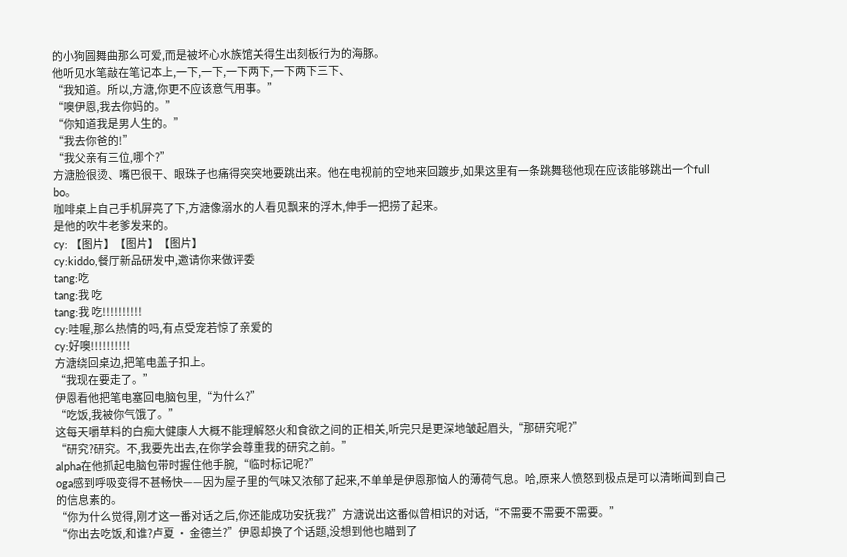的小狗圆舞曲那么可爱,而是被坏心水族馆关得生出刻板行为的海豚。
他听见水笔敲在笔记本上,一下,一下,一下两下,一下两下三下、
“我知道。所以,方溏,你更不应该意气用事。”
“噢伊恩,我去你妈的。”
“你知道我是男人生的。”
“我去你爸的!”
“我父亲有三位,哪个?”
方溏脸很烫、嘴巴很干、眼珠子也痛得突突地要跳出来。他在电视前的空地来回踱步,如果这里有一条跳舞毯他现在应该能够跳出一个full bo。
咖啡桌上自己手机屏亮了下,方溏像溺水的人看见飘来的浮木,伸手一把捞了起来。
是他的吹牛老爹发来的。
cy: 【图片】【图片】【图片】
cy:kiddo,餐厅新品研发中,邀请你来做评委
tang:吃
tang:我 吃
tang:我 吃!!!!!!!!!!
cy:哇喔,那么热情的吗,有点受宠若惊了亲爱的
cy:好噢!!!!!!!!!!
方溏绕回桌边,把笔电盖子扣上。
“我现在要走了。”
伊恩看他把笔电塞回电脑包里,“为什么?”
“吃饭,我被你气饿了。”
这每天嚼草料的白痴大健康人大概不能理解怒火和食欲之间的正相关,听完只是更深地皱起眉头,“那研究呢?”
“研究?研究。不,我要先出去,在你学会尊重我的研究之前。”
alpha在他抓起电脑包带时握住他手腕,“临时标记呢?”
oga感到呼吸变得不甚畅快——因为屋子里的气味又浓郁了起来,不单单是伊恩那恼人的薄荷气息。哈,原来人愤怒到极点是可以清晰闻到自己的信息素的。
“你为什么觉得,刚才这一番对话之后,你还能成功安抚我?”方溏说出这番似曾相识的对话,“不需要不需要不需要。”
“你出去吃饭,和谁?卢夏 · 金德兰?”伊恩却换了个话题,没想到他也瞄到了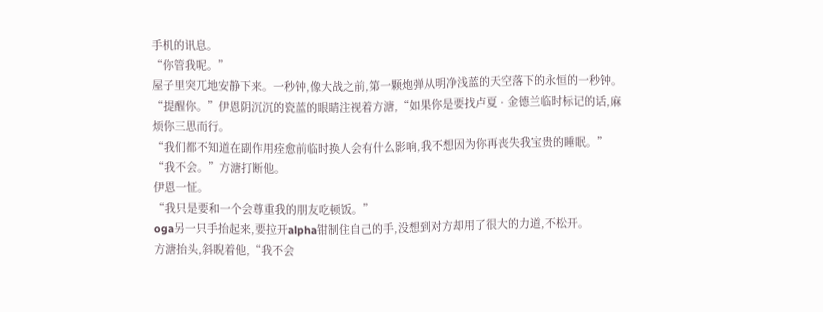手机的讯息。
“你管我呢。”
屋子里突兀地安静下来。一秒钟,像大战之前,第一颗炮弹从明净浅蓝的天空落下的永恒的一秒钟。
“提醒你。”伊恩阴沉沉的瓷蓝的眼睛注视着方溏,“如果你是要找卢夏 · 金德兰临时标记的话,麻烦你三思而行。
“我们都不知道在副作用痊愈前临时换人会有什么影响,我不想因为你再丧失我宝贵的睡眠。”
“我不会。”方溏打断他。
伊恩一怔。
“我只是要和一个会尊重我的朋友吃顿饭。”
oga另一只手抬起来,要拉开alpha钳制住自己的手,没想到对方却用了很大的力道,不松开。
方溏抬头,斜睨着他,“我不会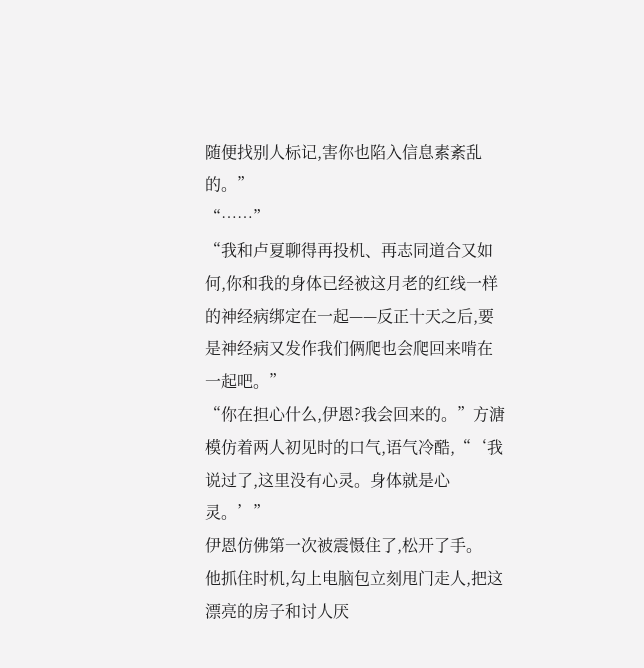随便找别人标记,害你也陷入信息素紊乱的。”
“……”
“我和卢夏聊得再投机、再志同道合又如何,你和我的身体已经被这月老的红线一样的神经病绑定在一起——反正十天之后,要是神经病又发作我们俩爬也会爬回来啃在一起吧。”
“你在担心什么,伊恩?我会回来的。”方溏模仿着两人初见时的口气,语气冷酷,“‘我说过了,这里没有心灵。身体就是心灵。’”
伊恩仿佛第一次被震慑住了,松开了手。
他抓住时机,勾上电脑包立刻甩门走人,把这漂亮的房子和讨人厌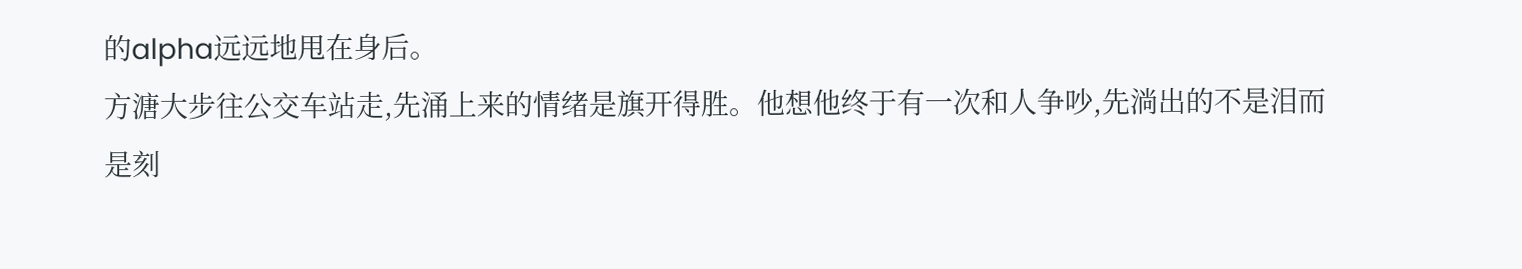的alpha远远地甩在身后。
方溏大步往公交车站走,先涌上来的情绪是旗开得胜。他想他终于有一次和人争吵,先淌出的不是泪而是刻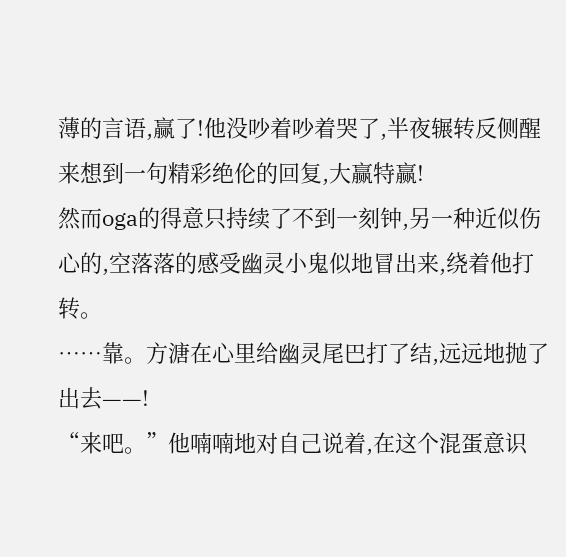薄的言语,赢了!他没吵着吵着哭了,半夜辗转反侧醒来想到一句精彩绝伦的回复,大赢特赢!
然而oga的得意只持续了不到一刻钟,另一种近似伤心的,空落落的感受幽灵小鬼似地冒出来,绕着他打转。
……靠。方溏在心里给幽灵尾巴打了结,远远地抛了出去——!
“来吧。”他喃喃地对自己说着,在这个混蛋意识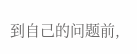到自己的问题前,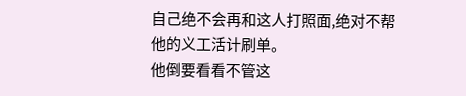自己绝不会再和这人打照面,绝对不帮他的义工活计刷单。
他倒要看看不管这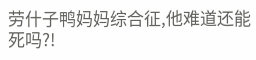劳什子鸭妈妈综合征,他难道还能死吗?!